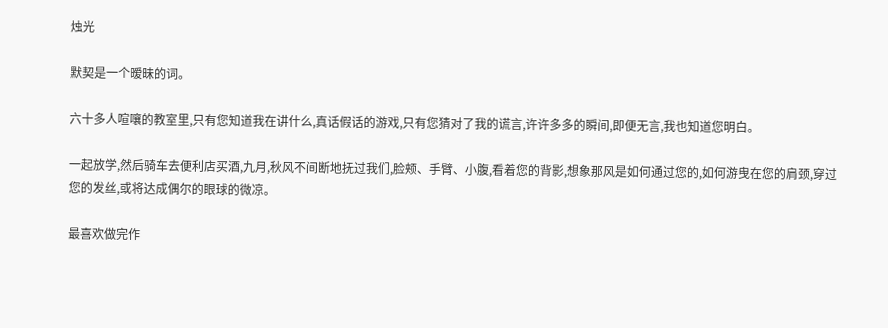烛光

默契是一个暧昧的词。

六十多人喧嚷的教室里,只有您知道我在讲什么,真话假话的游戏,只有您猜对了我的谎言,许许多多的瞬间,即便无言,我也知道您明白。

一起放学,然后骑车去便利店买酒,九月,秋风不间断地抚过我们,脸颊、手臂、小腹,看着您的背影,想象那风是如何通过您的,如何游曳在您的肩颈,穿过您的发丝,或将达成偶尔的眼球的微凉。

最喜欢做完作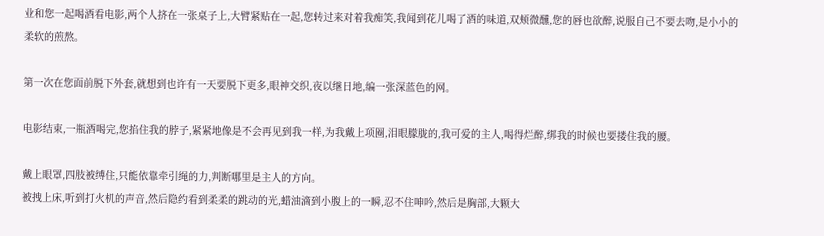业和您一起喝酒看电影,两个人挤在一张桌子上,大臂紧贴在一起,您转过来对着我痴笑,我闻到花儿喝了酒的味道,双颊微醺,您的唇也欲醉,说服自己不要去吻,是小小的柔软的煎熬。

第一次在您面前脱下外套,就想到也许有一天要脱下更多,眼神交织,夜以继日地,编一张深蓝色的网。

电影结束,一瓶酒喝完,您掐住我的脖子,紧紧地像是不会再见到我一样,为我戴上项圈,泪眼朦胧的,我可爱的主人,喝得烂醉,绑我的时候也要搂住我的腰。

戴上眼罩,四肢被缚住,只能依靠牵引绳的力,判断哪里是主人的方向。
被拽上床,听到打火机的声音,然后隐约看到柔柔的跳动的光,蜡油滴到小腹上的一瞬,忍不住呻吟,然后是胸部,大颗大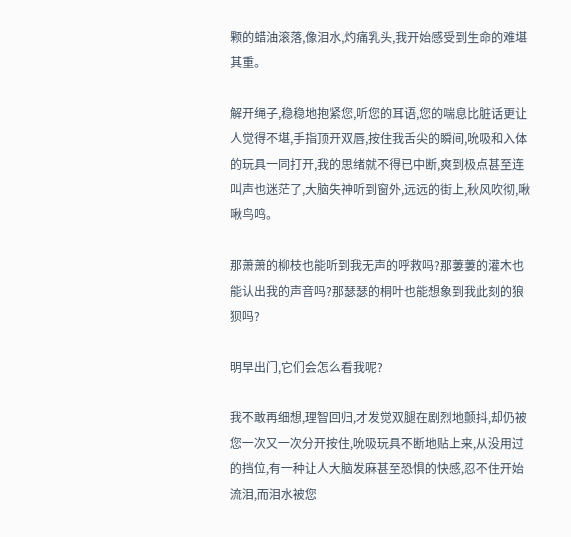颗的蜡油滚落,像泪水,灼痛乳头,我开始感受到生命的难堪其重。

解开绳子,稳稳地抱紧您,听您的耳语,您的喘息比脏话更让人觉得不堪,手指顶开双唇,按住我舌尖的瞬间,吮吸和入体的玩具一同打开,我的思绪就不得已中断,爽到极点甚至连叫声也迷茫了,大脑失神听到窗外,远远的街上,秋风吹彻,啾啾鸟鸣。

那萧萧的柳枝也能听到我无声的呼救吗?那萋萋的灌木也能认出我的声音吗?那瑟瑟的桐叶也能想象到我此刻的狼狈吗?

明早出门,它们会怎么看我呢?

我不敢再细想,理智回归,才发觉双腿在剧烈地颤抖,却仍被您一次又一次分开按住,吮吸玩具不断地贴上来,从没用过的挡位,有一种让人大脑发麻甚至恐惧的快感,忍不住开始流泪,而泪水被您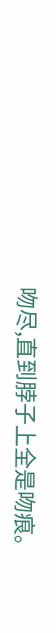吻尽,直到脖子上全是吻痕。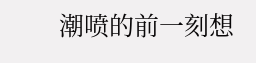潮喷的前一刻想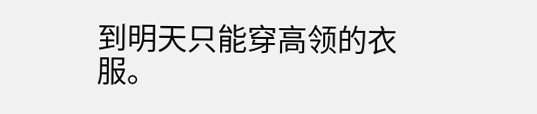到明天只能穿高领的衣服。